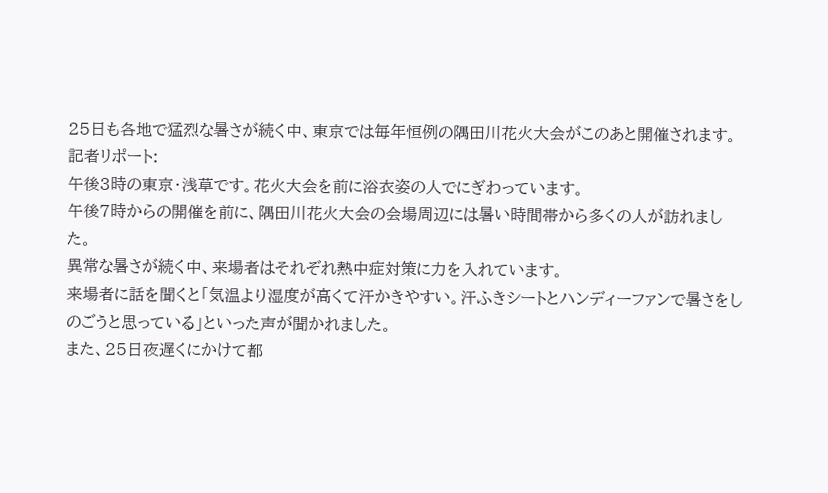25日も各地で猛烈な暑さが続く中、東京では毎年恒例の隅田川花火大会がこのあと開催されます。
記者リポート:
午後3時の東京・浅草です。花火大会を前に浴衣姿の人でにぎわっています。
午後7時からの開催を前に、隅田川花火大会の会場周辺には暑い時間帯から多くの人が訪れました。
異常な暑さが続く中、来場者はそれぞれ熱中症対策に力を入れています。
来場者に話を聞くと「気温より湿度が高くて汗かきやすい。汗ふきシートとハンディーファンで暑さをしのごうと思っている」といった声が聞かれました。
また、25日夜遅くにかけて都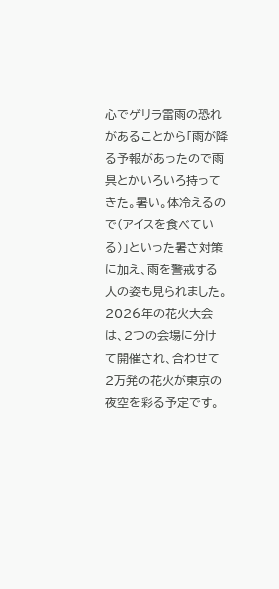心でゲリラ雷雨の恐れがあることから「雨が降る予報があったので雨具とかいろいろ持ってきた。暑い。体冷えるので(アイスを食べている)」といった暑さ対策に加え、雨を警戒する人の姿も見られました。
2026年の花火大会は、2つの会場に分けて開催され、合わせて2万発の花火が東京の夜空を彩る予定です。